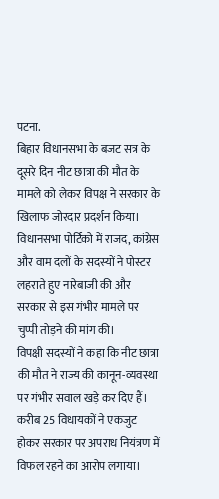पटना.
बिहार विधानसभा के बजट सत्र के दूसरे दिन नीट छात्रा की मौत के मामले को लेकर विपक्ष ने सरकार के खिलाफ जोरदार प्रदर्शन किया। विधानसभा पोर्टिको में राजद, कांग्रेस और वाम दलों के सदस्यों ने पोस्टर लहराते हुए नारेबाजी की और सरकार से इस गंभीर मामले पर चुप्पी तोड़ने की मांग की।
विपक्षी सदस्यों ने कहा कि नीट छात्रा की मौत ने राज्य की कानून-व्यवस्था पर गंभीर सवाल खड़े कर दिए हैं। करीब 25 विधायकों ने एकजुट होकर सरकार पर अपराध नियंत्रण में विफल रहने का आरोप लगाया।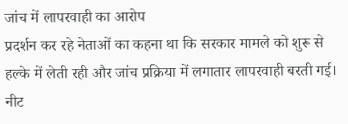जांच में लापरवाही का आरोप
प्रदर्शन कर रहे नेताओं का कहना था कि सरकार मामले को शुरू से हल्के में लेती रही और जांच प्रक्रिया में लगातार लापरवाही बरती गई।
नीट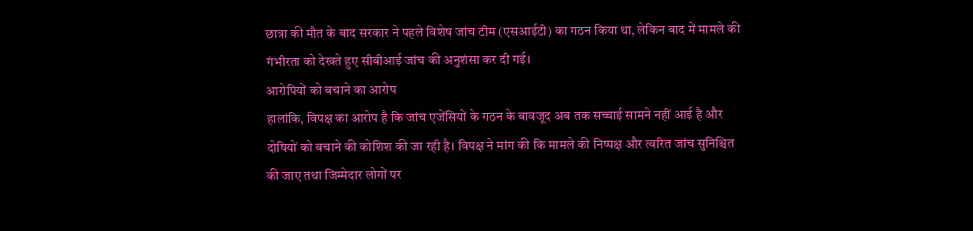छात्रा की मौत के बाद सरकार ने पहले विशेष जांच टीम (एसआईटी) का गठन किया था, लेकिन बाद में मामले की गंभीरता को देखते हुए सीबीआई जांच की अनुशंसा कर दी गई।
आरोपियों को बचाने का आरोप
हालांकि, विपक्ष का आरोप है कि जांच एजेंसियों के गठन के बावजूद अब तक सच्चाई सामने नहीं आई है और दोषियों को बचाने की कोशिश की जा रही है। विपक्ष ने मांग की कि मामले की निष्पक्ष और त्वरित जांच सुनिश्चित की जाए तथा जिम्मेदार लोगों पर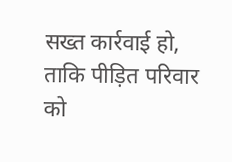सख्त कार्रवाई हो, ताकि पीड़ित परिवार को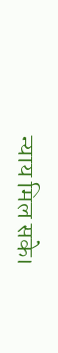न्याय मिल सके।